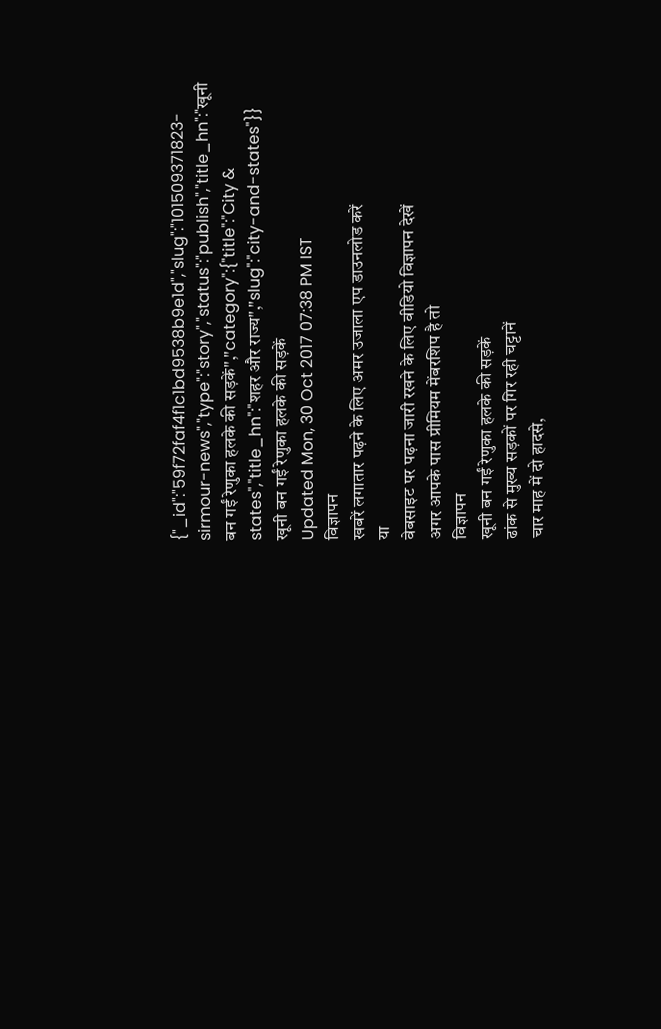{"_id":"59f72faf4f1c1bd9538b9e1d","slug":"101509371823-sirmour-news","type":"story","status":"publish","title_hn":"खूनी बन गईं रेणुका हलके की सड़कें","category":{"title":"City & states","title_hn":"शहर और राज्य","slug":"city-and-states"}}
खूनी बन गईं रेणुका हलके की सड़कें
Updated Mon, 30 Oct 2017 07:38 PM IST
विज्ञापन
खबरें लगातार पढ़ने के लिए अमर उजाला एप डाउनलोड करें
या
वेबसाइट पर पढ़ना जारी रखने के लिए वीडियो विज्ञापन देखें
अगर आपके पास प्रीमियम मेंबरशिप है तो
विज्ञापन
खूनी बन गईं रेणुका हलके की सड़कें
ढांक से मुख्य सड़कों पर गिर रही चट्टानें
चार माह में दो हादसे,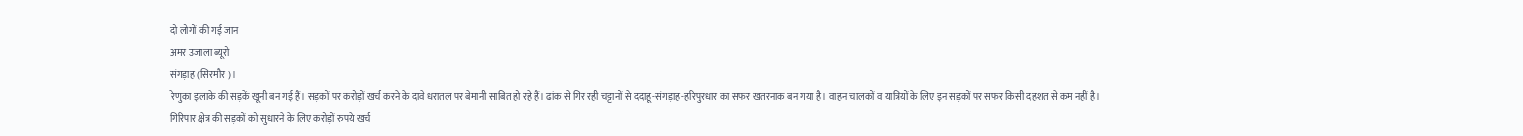दो लोगों की गई जान
अमर उजाला ब्यूरो
संगड़ाह (सिरमौर)।
रेणुका इलाके की सड़कें खूनी बन गई हैं। सड़कों पर करोड़ों खर्च करने के दावे धरातल पर बेमानी साबित हो रहे हैं। ढांक से गिर रही चट्टानों से ददाहू-संगड़ाह-हरिपुरधार का सफर खतरनाक बन गया है। वाहन चालकों व यात्रियों के लिए इन सड़कों पर सफर किसी दहशत से कम नहीं है।
गिरिपार क्षेत्र की सड़कों को सुधारने के लिए करोड़ों रुपये खर्च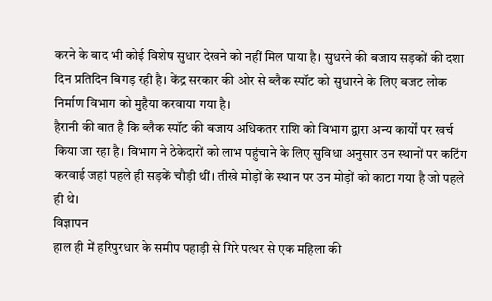करने के बाद भी कोई विशेष सुधार देखने को नहीं मिल पाया है। सुधरने की बजाय सड़कों की दशा दिन प्रतिदिन बिगड़ रही है। केंद्र सरकार की ओर से ब्लैक स्पॉट को सुधारने के लिए बजट लोक निर्माण विभाग को मुहैया करवाया गया है।
हैरानी की बात है कि ब्लैक स्पॉट की बजाय अधिकतर राशि को विभाग द्वारा अन्य कार्यों पर खर्च किया जा रहा है। विभाग ने ठेकेदारों को लाभ पहुंचाने के लिए सुविधा अनुसार उन स्थानों पर कटिंग करवाई जहां पहले ही सड़कें चौड़ी थीं। तीखे मोड़ों के स्थान पर उन मोड़ों को काटा गया है जो पहले ही थे।
विज्ञापन
हाल ही में हरिपुरधार के समीप पहाड़ी से गिरे पत्थर से एक महिला की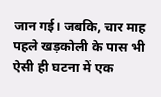जान गई। जबकि, चार माह पहले खड़कोली के पास भी ऐसी ही घटना में एक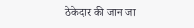ठेकेदार की जान जा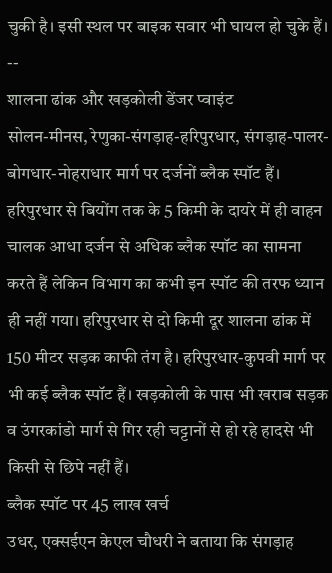चुकी है। इसी स्थल पर बाइक सवार भी घायल हो चुके हैं।
--
शालना ढांक और खड़कोली डेंजर प्वाइंट
सोलन-मीनस, रेणुका-संगड़ाह-हरिपुरधार, संगड़ाह-पालर-बोगधार-नोहराधार मार्ग पर दर्जनों ब्लैक स्पॉट हैं। हरिपुरधार से बियोंग तक के 5 किमी के दायरे में ही वाहन चालक आधा दर्जन से अधिक ब्लैक स्पॉट का सामना करते हैं लेकिन विभाग का कभी इन स्पॉट की तरफ ध्यान ही नहीं गया। हरिपुरधार से दो किमी दूर शालना ढांक में 150 मीटर सड़क काफी तंग है। हरिपुरधार-कुपवी मार्ग पर भी कई ब्लैक स्पॉट हैं। खड़कोली के पास भी खराब सड़क व उंगरकांडो मार्ग से गिर रही चट्टानों से हो रहे हादसे भी किसी से छिपे नहीं हैं।
ब्लैक स्पॉट पर 45 लाख खर्च
उधर, एक्सईएन केएल चौधरी ने बताया कि संगड़ाह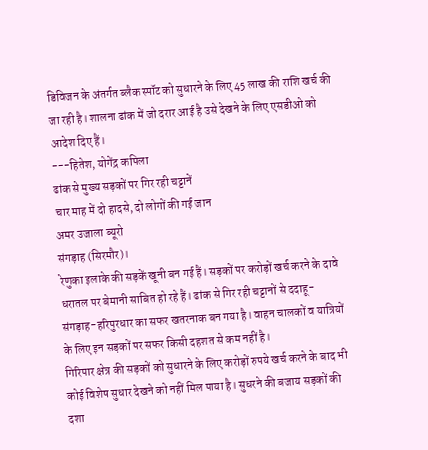डिविजन के अंतर्गत ब्लैक स्पॉट को सुधारने के लिए 45 लाख की राशि खर्च की जा रही है। शालना ढांक में जो दरार आई है उसे देखने के लिए एसडीओ को आदेश दिए हैं।
---हितेश, योगेंद्र कपिला
ढांक से मुख्य सड़कों पर गिर रही चट्टानें
चार माह में दो हादसे, दो लोगों की गई जान
अमर उजाला ब्यूरो
संगड़ाह (सिरमौर)।
रेणुका इलाके की सड़कें खूनी बन गई हैं। सड़कों पर करोड़ों खर्च करने के दावे धरातल पर बेमानी साबित हो रहे हैं। ढांक से गिर रही चट्टानों से ददाहू-संगड़ाह-हरिपुरधार का सफर खतरनाक बन गया है। वाहन चालकों व यात्रियों के लिए इन सड़कों पर सफर किसी दहशत से कम नहीं है।
गिरिपार क्षेत्र की सड़कों को सुधारने के लिए करोड़ों रुपये खर्च करने के बाद भी कोई विशेष सुधार देखने को नहीं मिल पाया है। सुधरने की बजाय सड़कों की दशा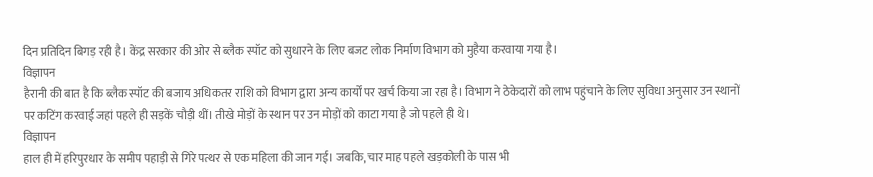दिन प्रतिदिन बिगड़ रही है। केंद्र सरकार की ओर से ब्लैक स्पॉट को सुधारने के लिए बजट लोक निर्माण विभाग को मुहैया करवाया गया है।
विज्ञापन
हैरानी की बात है कि ब्लैक स्पॉट की बजाय अधिकतर राशि को विभाग द्वारा अन्य कार्यों पर खर्च किया जा रहा है। विभाग ने ठेकेदारों को लाभ पहुंचाने के लिए सुविधा अनुसार उन स्थानों पर कटिंग करवाई जहां पहले ही सड़कें चौड़ी थीं। तीखे मोड़ों के स्थान पर उन मोड़ों को काटा गया है जो पहले ही थे।
विज्ञापन
हाल ही में हरिपुरधार के समीप पहाड़ी से गिरे पत्थर से एक महिला की जान गई। जबकि, चार माह पहले खड़कोली के पास भी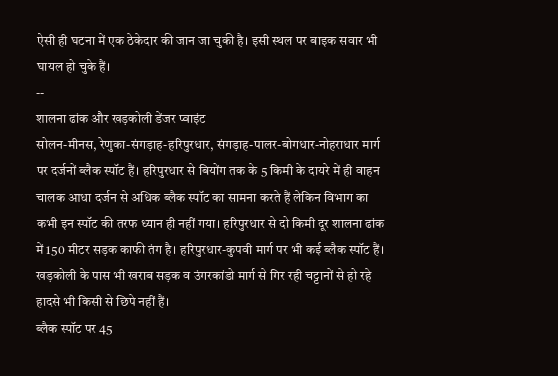ऐसी ही घटना में एक ठेकेदार की जान जा चुकी है। इसी स्थल पर बाइक सवार भी घायल हो चुके हैं।
--
शालना ढांक और खड़कोली डेंजर प्वाइंट
सोलन-मीनस, रेणुका-संगड़ाह-हरिपुरधार, संगड़ाह-पालर-बोगधार-नोहराधार मार्ग पर दर्जनों ब्लैक स्पॉट हैं। हरिपुरधार से बियोंग तक के 5 किमी के दायरे में ही वाहन चालक आधा दर्जन से अधिक ब्लैक स्पॉट का सामना करते हैं लेकिन विभाग का कभी इन स्पॉट की तरफ ध्यान ही नहीं गया। हरिपुरधार से दो किमी दूर शालना ढांक में 150 मीटर सड़क काफी तंग है। हरिपुरधार-कुपवी मार्ग पर भी कई ब्लैक स्पॉट हैं। खड़कोली के पास भी खराब सड़क व उंगरकांडो मार्ग से गिर रही चट्टानों से हो रहे हादसे भी किसी से छिपे नहीं हैं।
ब्लैक स्पॉट पर 45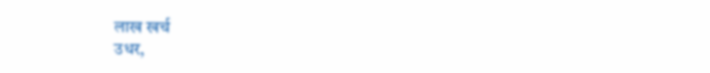लाख खर्च
उधर,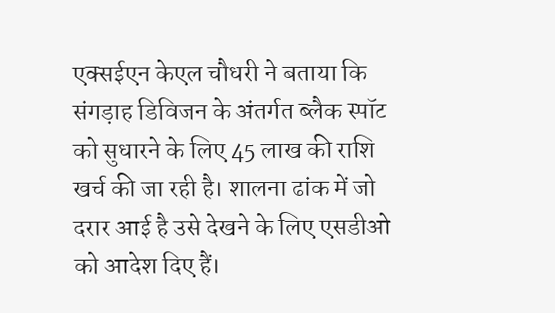एक्सईएन केएल चौधरी ने बताया कि संगड़ाह डिविजन के अंतर्गत ब्लैक स्पॉट को सुधारने के लिए 45 लाख की राशि खर्च की जा रही है। शालना ढांक में जो दरार आई है उसे देखने के लिए एसडीओ को आदेश दिए हैं।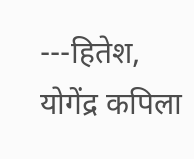---हितेश, योगेंद्र कपिला